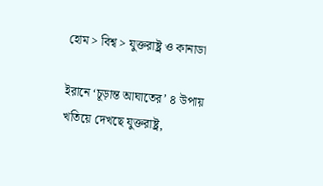হোম > বিশ্ব > যুক্তরাষ্ট্র ও কানাডা

ইরানে ‘চূড়ান্ত আঘাতের’ ৪ উপায় খতিয়ে দেখছে যুক্তরাষ্ট্র,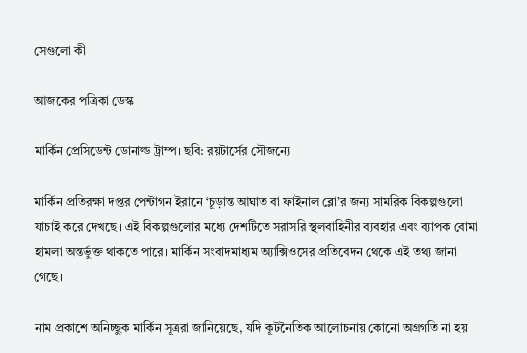সেগুলো কী

আজকের পত্রিকা ডেস্ক

মার্কিন প্রেসিডেন্ট ডোনাল্ড ট্রাম্প। ছবি: রয়টার্সের সৌজন্যে

মার্কিন প্রতিরক্ষা দপ্তর পেন্টাগন ইরানে ‘চূড়ান্ত আঘাত বা ফাইনাল ব্লো’র জন্য সামরিক বিকল্পগুলো যাচাই করে দেখছে। এই বিকল্পগুলোর মধ্যে দেশটিতে সরাসরি স্থলবাহিনীর ব্যবহার এবং ব্যাপক বোমা হামলা অন্তর্ভুক্ত থাকতে পারে। মার্কিন সংবাদমাধ্যম অ্যাক্সিওসের প্রতিবেদন থেকে এই তথ্য জানা গেছে।

নাম প্রকাশে অনিচ্ছুক মার্কিন সূত্ররা জানিয়েছে, যদি কূটনৈতিক আলোচনায় কোনো অগ্রগতি না হয়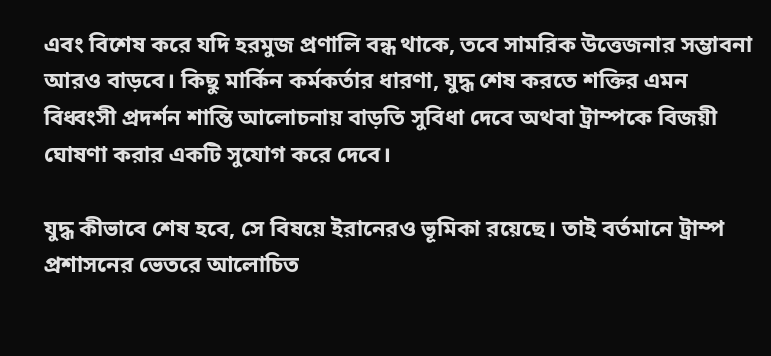এবং বিশেষ করে যদি হরমুজ প্রণালি বন্ধ থাকে, তবে সামরিক উত্তেজনার সম্ভাবনা আরও বাড়বে। কিছু মার্কিন কর্মকর্তার ধারণা, যুদ্ধ শেষ করতে শক্তির এমন বিধ্বংসী প্রদর্শন শান্তি আলোচনায় বাড়তি সুবিধা দেবে অথবা ট্রাম্পকে বিজয়ী ঘোষণা করার একটি সুযোগ করে দেবে।

যুদ্ধ কীভাবে শেষ হবে, সে বিষয়ে ইরানেরও ভূমিকা রয়েছে। তাই বর্তমানে ট্রাম্প প্রশাসনের ভেতরে আলোচিত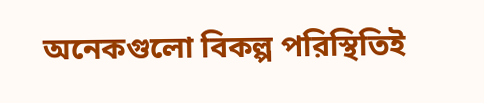অনেকগুলো বিকল্প পরিস্থিতিই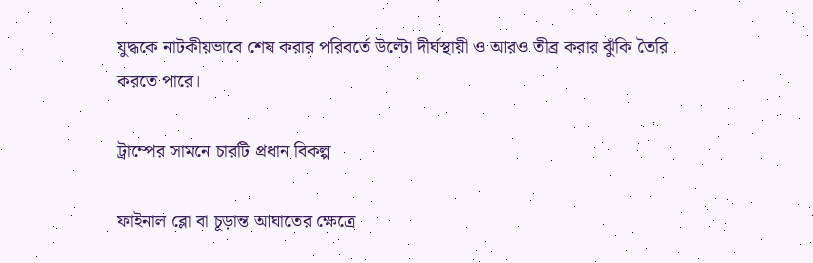যুদ্ধকে নাটকীয়ভাবে শেষ করার পরিবর্তে উল্টো দীর্ঘস্থায়ী ও আরও তীব্র করার ঝুঁকি তৈরি করতে পারে।

ট্রাম্পের সামনে চারটি প্রধান বিকল্প

ফাইনাল ব্লো বা চূড়ান্ত আঘাতের ক্ষেত্রে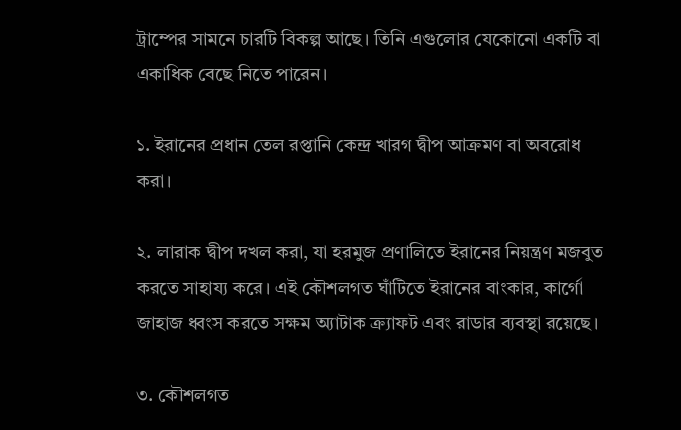ট্রাম্পের সামনে চারটি বিকল্প আছে। তিনি এগুলোর যেকোনো একটি বা একাধিক বেছে নিতে পারেন।

১. ইরানের প্রধান তেল রপ্তানি কেন্দ্র খারগ দ্বীপ আক্রমণ বা অবরোধ করা।

২. লারাক দ্বীপ দখল করা, যা হরমুজ প্রণালিতে ইরানের নিয়ন্ত্রণ মজবুত করতে সাহায্য করে। এই কৌশলগত ঘাঁটিতে ইরানের বাংকার, কার্গো জাহাজ ধ্বংস করতে সক্ষম অ্যাটাক ক্র্যাফট এবং রাডার ব্যবস্থা রয়েছে।

৩. কৌশলগত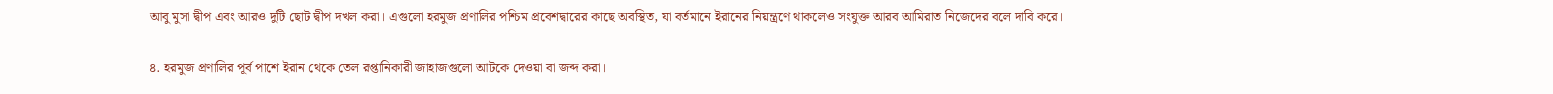আবু মুসা দ্বীপ এবং আরও দুটি ছোট দ্বীপ দখল করা। এগুলো হরমুজ প্রণালির পশ্চিম প্রবেশদ্বারের কাছে অবস্থিত, যা বর্তমানে ইরানের নিয়ন্ত্রণে থাকলেও সংযুক্ত আরব আমিরাত নিজেদের বলে দাবি করে।

৪. হরমুজ প্রণালির পূর্ব পাশে ইরান থেকে তেল রপ্তানিকারী জাহাজগুলো আটকে দেওয়া বা জব্দ করা।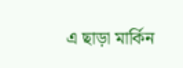এ ছাড়া মার্কিন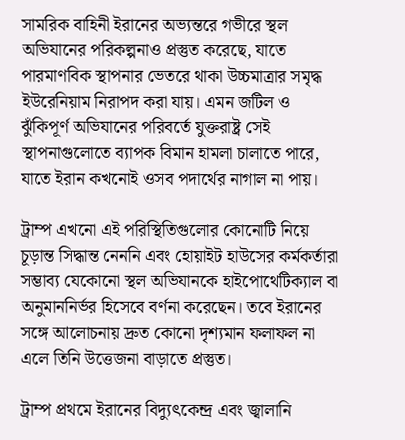সামরিক বাহিনী ইরানের অভ্যন্তরে গভীরে স্থল অভিযানের পরিকল্পনাও প্রস্তুত করেছে, যাতে পারমাণবিক স্থাপনার ভেতরে থাকা উচ্চমাত্রার সমৃদ্ধ ইউরেনিয়াম নিরাপদ করা যায়। এমন জটিল ও ঝুঁকিপূর্ণ অভিযানের পরিবর্তে যুক্তরাষ্ট্র সেই স্থাপনাগুলোতে ব্যাপক বিমান হামলা চালাতে পারে, যাতে ইরান কখনোই ওসব পদার্থের নাগাল না পায়।

ট্রাম্প এখনো এই পরিস্থিতিগুলোর কোনোটি নিয়ে চূড়ান্ত সিদ্ধান্ত নেননি এবং হোয়াইট হাউসের কর্মকর্তারা সম্ভাব্য যেকোনো স্থল অভিযানকে হাইপোথেটিক্যাল বা অনুমাননির্ভর হিসেবে বর্ণনা করেছেন। তবে ইরানের সঙ্গে আলোচনায় দ্রুত কোনো দৃশ্যমান ফলাফল না এলে তিনি উত্তেজনা বাড়াতে প্রস্তুত।

ট্রাম্প প্রথমে ইরানের বিদ্যুৎকেন্দ্র এবং জ্বালানি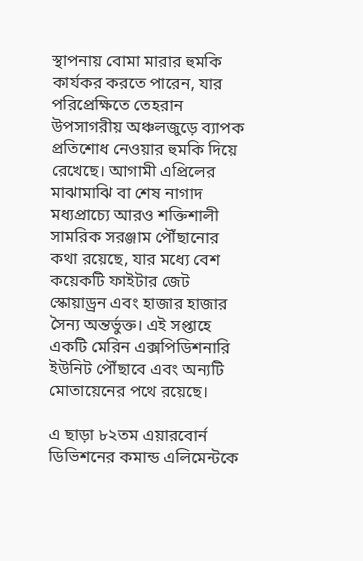স্থাপনায় বোমা মারার হুমকি কার্যকর করতে পারেন, যার পরিপ্রেক্ষিতে তেহরান উপসাগরীয় অঞ্চলজুড়ে ব্যাপক প্রতিশোধ নেওয়ার হুমকি দিয়ে রেখেছে। আগামী এপ্রিলের মাঝামাঝি বা শেষ নাগাদ মধ্যপ্রাচ্যে আরও শক্তিশালী সামরিক সরঞ্জাম পৌঁছানোর কথা রয়েছে, যার মধ্যে বেশ কয়েকটি ফাইটার জেট স্কোয়াড্রন এবং হাজার হাজার সৈন্য অন্তর্ভুক্ত। এই সপ্তাহে একটি মেরিন এক্সপিডিশনারি ইউনিট পৌঁছাবে এবং অন্যটি মোতায়েনের পথে রয়েছে।

এ ছাড়া ৮২তম এয়ারবোর্ন ডিভিশনের কমান্ড এলিমেন্টকে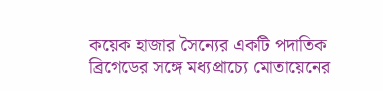কয়েক হাজার সৈন্যের একটি পদাতিক ব্রিগেডের সঙ্গে মধ্যপ্রাচ্যে মোতায়েনের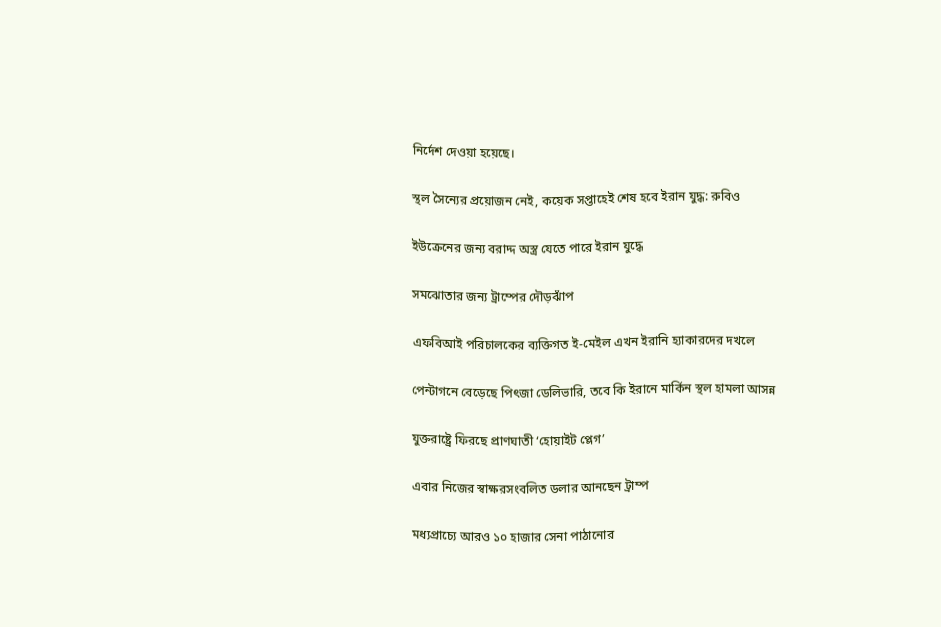নির্দেশ দেওয়া হয়েছে।

স্থল সৈন্যের প্রয়োজন নেই, কয়েক সপ্তাহেই শেষ হবে ইরান যুদ্ধ: রুবিও

ইউক্রেনের জন্য বরাদ্দ অস্ত্র যেতে পারে ইরান যুদ্ধে

সমঝোতার জন্য ট্রাম্পের দৌড়ঝাঁপ

এফবিআই পরিচালকের ব্যক্তিগত ই-মেইল এখন ইরানি হ্যাকারদের দখলে

পেন্টাগনে বেড়েছে পিৎজা ডেলিভারি, তবে কি ইরানে মার্কিন স্থল হামলা আসন্ন

যুক্তরাষ্ট্রে ফিরছে প্রাণঘাতী ‘হোয়াইট প্লেগ’

এবার নিজের স্বাক্ষরসংবলিত ডলার আনছেন ট্রাম্প

মধ্যপ্রাচ্যে আরও ১০ হাজার সেনা পাঠানোর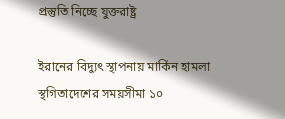প্রস্তুতি নিচ্ছে যুক্তরাষ্ট্র

ইরানের বিদ্যুৎ স্থাপনায় মার্কিন হামলা স্থগিতাদেশের সময়সীমা ১০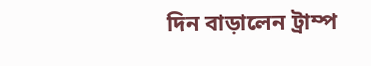দিন বাড়ালেন ট্রাম্প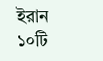ইরান ১০টি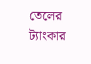তেলের ট্যাংকার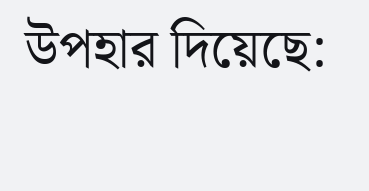উপহার দিয়েছে: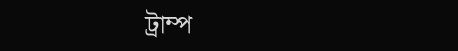ট্রাম্প